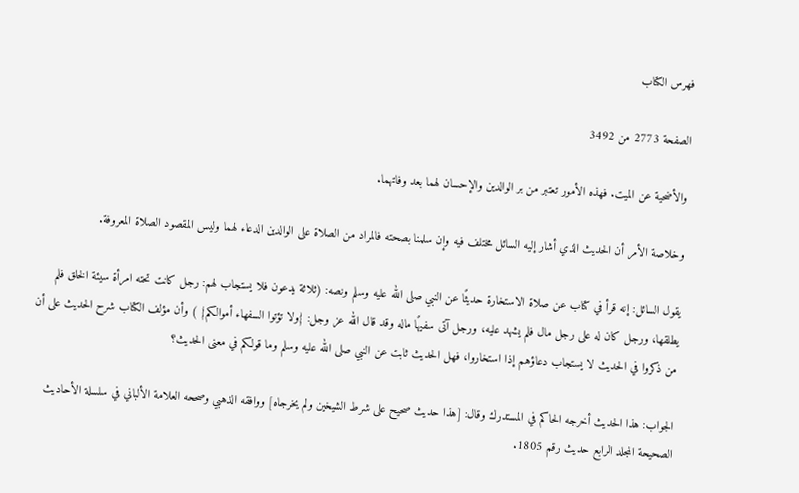فهرس الكتاب

الصفحة 2773 من 3492

والأضحية عن الميت. فهذه الأمور تعتبر من بر الوالدين والإحسان لهما بعد وفاتهما.

وخلاصة الأمر أن الحديث الذي أشار إليه السائل مختلف فيه وإن سلمنا بصحته فالمراد من الصلاة على الوالدين الدعاء لهما وليس المقصود الصلاة المعروفة.

يقول السائل: إنه قرأ في كتاب عن صلاة الاستخارة حديثًا عن النبي صلى الله عليه وسلم ونصه: (ثلاثة يدعون فلا يستجاب لهم: رجل كانت تحته امرأة سيئة الخلق فلم يطلقها، ورجل كان له على رجل مال فلم يشهد عليه، ورجل آتى سفيهًا ماله وقد قال الله عز وجل: {ولا تؤتوا السفهاء أموالكم} ) وأن مؤلف الكتاب شرح الحديث على أن من ذكروا في الحديث لا يستجاب دعاؤهم إذا استخاروا، فهل الحديث ثابت عن النبي صلى الله عليه وسلم وما قولكم في معنى الحديث؟

الجواب: هذا الحديث أخرجه الحاكم في المستدرك وقال: [هذا حديث صحيح على شرط الشيخين ولم يخرجاه] ووافقه الذهبي وصححه العلامة الألباني في سلسلة الأحاديث الصحيحة المجلد الرابع حديث رقم 1805.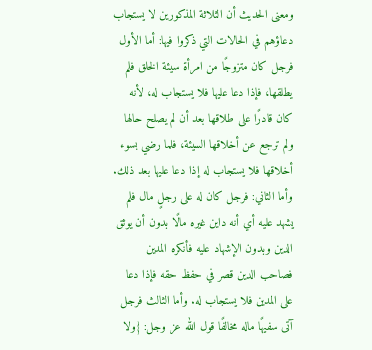ومعنى الحديث أن الثلاثة المذكورين لا يستجاب دعاؤهم في الحالات التي ذكروا فيها: أما الأول فرجل كان متزوجًا من امرأة سيئة الخلق فلم يطلقها، فإذا دعا عليها فلا يستجاب له، لأنه كان قادرًا على طلاقها بعد أن لم يصلح حالها ولم ترجع عن أخلاقها السيئة، فلما رضي بسوء أخلاقها فلا يستجاب له إذا دعا عليها بعد ذلك. وأما الثاني: فرجل كان له على رجلٍ مال فلم يشهد عليه أي أنه داين غيره مالًا بدون أن يوثق الدين وبدون الإشهاد عليه فأنكره المدين فصاحب الدين قصر في حفظ حقه فإذا دعا على المدين فلا يستجاب له. وأما الثالث فرجل آتى سفيهًا ماله مخالفًا قول الله عز وجل: {ولا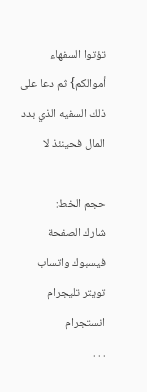تؤتوا السفهاء أموالكم} ثم دعا على ذلك السفيه الذي بدد المال فحينئذ لا

حجم الخط:
شارك الصفحة
فيسبوك واتساب تويتر تليجرام انستجرام
. . .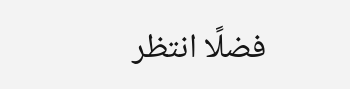فضلًا انتظر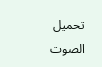تحميل الصوت